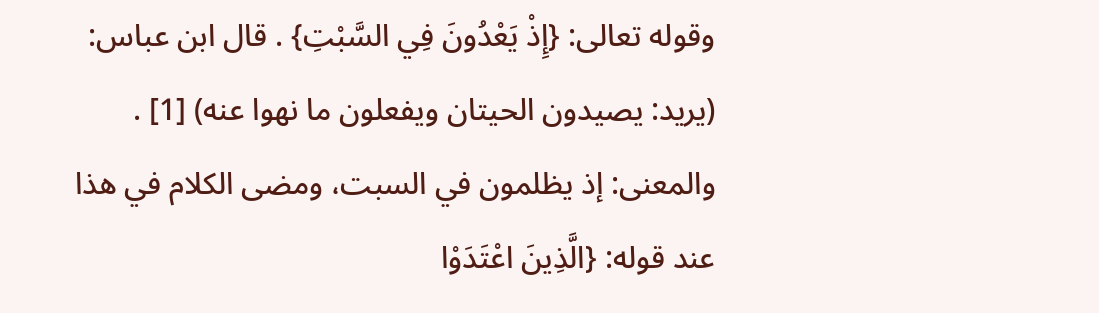وقوله تعالى: {إِذْ يَعْدُونَ فِي السَّبْتِ} . قال ابن عباس: (يريد: يصيدون الحيتان ويفعلون ما نهوا عنه) [1] . والمعنى: إذ يظلمون في السبت، ومضى الكلام في هذا عند قوله: {الَّذِينَ اعْتَدَوْا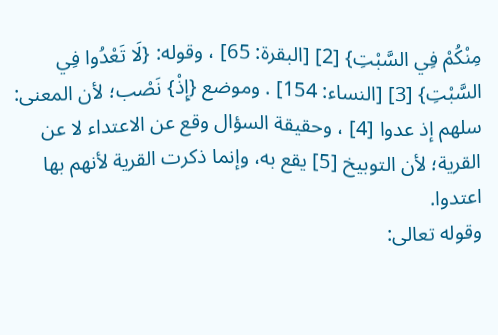مِنْكُمْ فِي السَّبْتِ} [2] [البقرة: 65] ، وقوله: {لَا تَعْدُوا فِي السَّبْتِ} [3] [النساء: 154] . وموضع {إِذْ} نَصْب؛ لأن المعنى: سلهم إذ عدوا [4] ، وحقيقة السؤال وقع عن الاعتداء لا عن القرية؛ لأن التوبيخ [5] يقع به، وإنما ذكرت القرية لأنهم بها اعتدوا.
وقوله تعالى: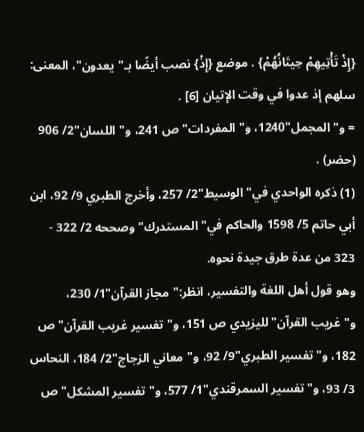{إِذْ تَأْتِيهِمْ حِيتَانُهُمْ} . موضع {إِذْ} نصب أيضًا بـ"يعدون"، المعنى: سلهم إذ عدوا في وقت الإتيان [6] .
= و"المجمل"1240، و"المفردات"ص 241، و"اللسان"2/ 906 (حضر) .
(1) ذكره الواحدي في"الوسيط"2/ 257، وأخرج الطبري 9/ 92، ابن أبي حاتم 5/ 1598 والحاكم في"المستدرك"وصححه 2/ 322 - 323 من عدة طرق جيدة نحوه.
وهو قول أهل اللغة والتفسير، انظر:"مجاز القرآن"1/ 230، و"غريب القرآن"لليزيدي ص 151، و"تفسير غريب القرآن"ص 182، و"تفسير الطبري"9/ 92، و"معاني الزجاج"2/ 184، النحاس 3/ 93، و"تفسير السمرقندي"1/ 577، و"تفسير المشكل"ص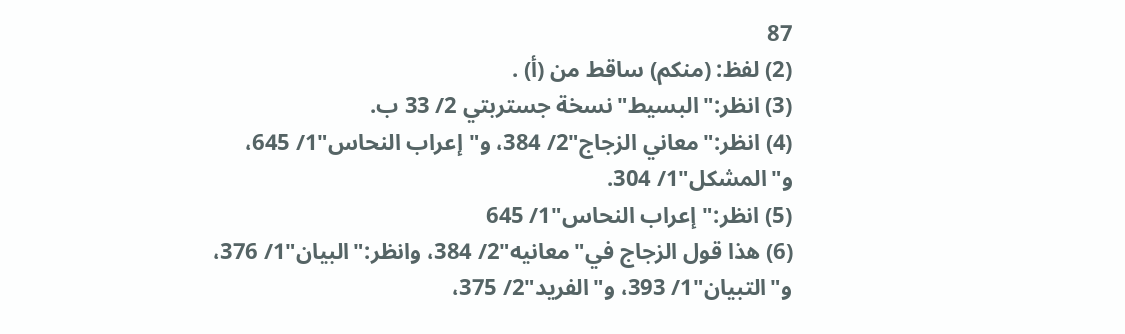87
(2) لفظ: (منكم) ساقط من (أ) .
(3) انظر:"البسيط"نسخة جستربتي 2/ 33 ب.
(4) انظر:"معاني الزجاج"2/ 384، و"إعراب النحاس"1/ 645، و"المشكل"1/ 304.
(5) انظر:"إعراب النحاس"1/ 645
(6) هذا قول الزجاج في"معانيه"2/ 384، وانظر:"البيان"1/ 376، و"التبيان"1/ 393، و"الفريد"2/ 375،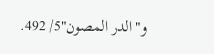و"الدر المصون"5/ 492.